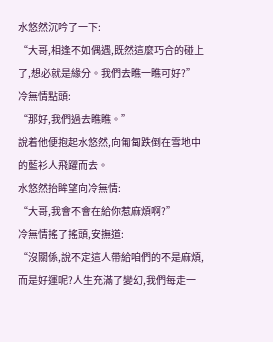水悠然沉吟了一下:
“大哥,相逢不如偶遇,既然這麼巧合的碰上了,想必就是緣分。我們去瞧一瞧可好?”
冷無情點頭:
“那好,我們過去瞧瞧。”
說着他便抱起水悠然,向匍匐跌倒在雪地中的藍衫人飛躍而去。
水悠然抬眸望向冷無情:
“大哥,我會不會在給你惹麻煩啊?”
冷無情搖了搖頭,安撫道:
“沒關係,說不定這人帶給咱們的不是麻煩,而是好運呢?人生充滿了變幻,我們每走一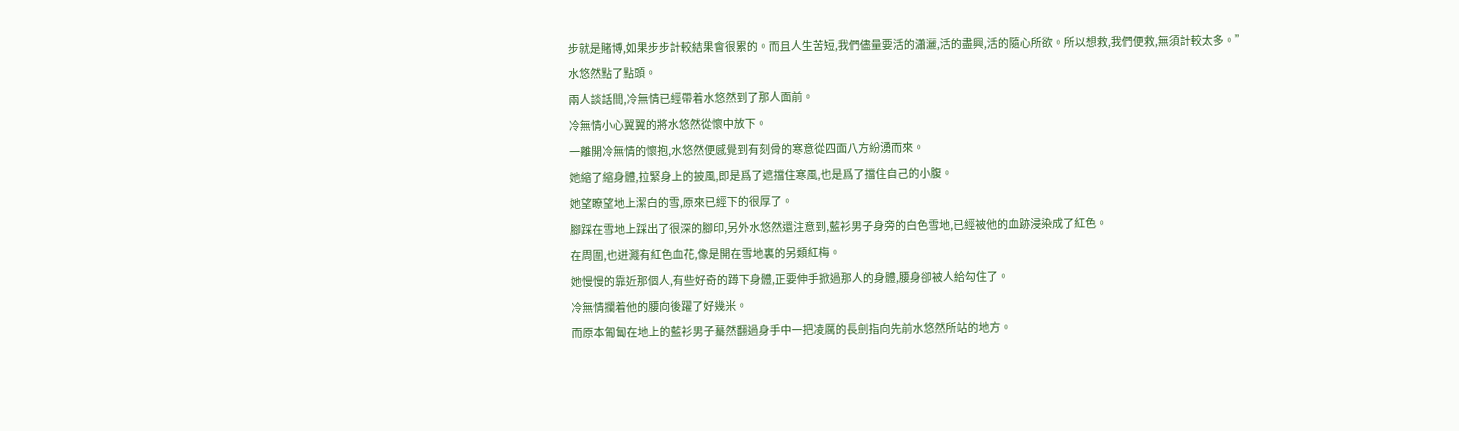步就是賭博,如果步步計較結果會很累的。而且人生苦短,我們儘量要活的瀟灑,活的盡興,活的隨心所欲。所以想救,我們便救,無須計較太多。”
水悠然點了點頭。
兩人談話間,冷無情已經帶着水悠然到了那人面前。
冷無情小心翼翼的將水悠然從懷中放下。
一離開冷無情的懷抱,水悠然便感覺到有刻骨的寒意從四面八方紛湧而來。
她縮了縮身體,拉緊身上的披風,即是爲了遮擋住寒風,也是爲了擋住自己的小腹。
她望瞭望地上潔白的雪,原來已經下的很厚了。
腳踩在雪地上踩出了很深的腳印,另外水悠然還注意到,藍衫男子身旁的白色雪地,已經被他的血跡浸染成了紅色。
在周圍,也迸濺有紅色血花,像是開在雪地裏的另類紅梅。
她慢慢的靠近那個人,有些好奇的蹲下身體,正要伸手掀過那人的身體,腰身卻被人給勾住了。
冷無情攔着他的腰向後躍了好幾米。
而原本匍匐在地上的藍衫男子驀然翻過身手中一把凌厲的長劍指向先前水悠然所站的地方。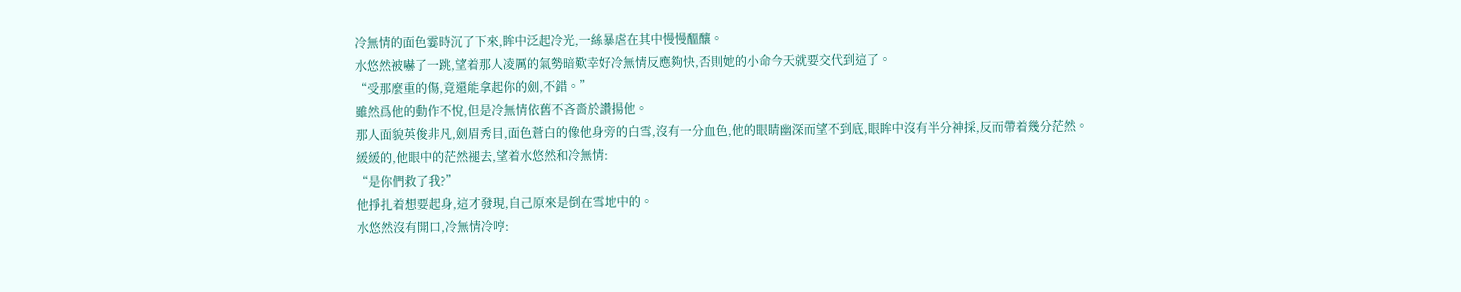冷無情的面色霎時沉了下來,眸中泛起冷光,一絲暴虐在其中慢慢醞釀。
水悠然被嚇了一跳,望着那人凌厲的氣勢暗歎幸好冷無情反應夠快,否則她的小命今天就要交代到這了。
“受那麼重的傷,竟還能拿起你的劍,不錯。”
雖然爲他的動作不悅,但是冷無情依舊不吝嗇於讚揚他。
那人面貌英俊非凡,劍眉秀目,面色蒼白的像他身旁的白雪,沒有一分血色,他的眼睛幽深而望不到底,眼眸中沒有半分神採,反而帶着幾分茫然。
緩緩的,他眼中的茫然褪去,望着水悠然和冷無情:
“是你們救了我?”
他掙扎着想要起身,這才發現,自己原來是倒在雪地中的。
水悠然沒有開口,冷無情冷哼: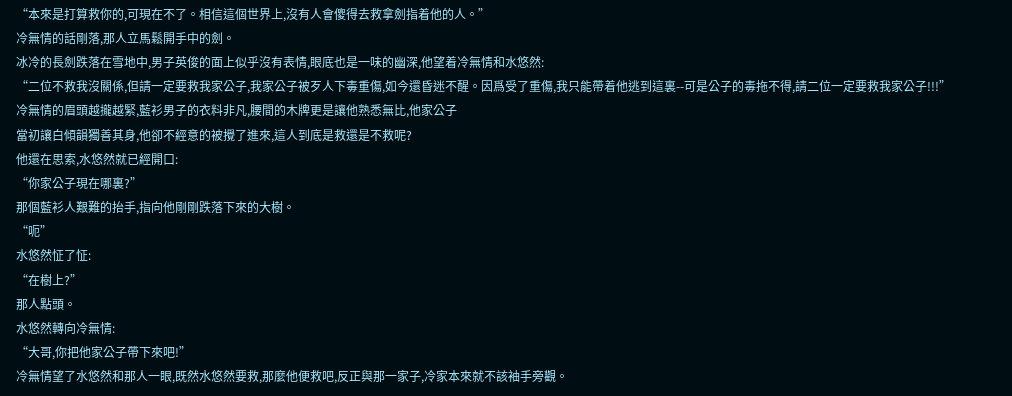“本來是打算救你的,可現在不了。相信這個世界上,沒有人會傻得去救拿劍指着他的人。”
冷無情的話剛落,那人立馬鬆開手中的劍。
冰冷的長劍跌落在雪地中,男子英俊的面上似乎沒有表情,眼底也是一味的幽深,他望着冷無情和水悠然:
“二位不救我沒關係,但請一定要救我家公子,我家公子被歹人下毒重傷,如今還昏迷不醒。因爲受了重傷,我只能帶着他逃到這裏--可是公子的毒拖不得,請二位一定要救我家公子!!!”
冷無情的眉頭越攏越緊,藍衫男子的衣料非凡,腰間的木牌更是讓他熟悉無比,他家公子
當初讓白傾韻獨善其身,他卻不經意的被攪了進來,這人到底是救還是不救呢?
他還在思索,水悠然就已經開口:
“你家公子現在哪裏?”
那個藍衫人艱難的抬手,指向他剛剛跌落下來的大樹。
“呃”
水悠然怔了怔:
“在樹上?”
那人點頭。
水悠然轉向冷無情:
“大哥,你把他家公子帶下來吧!”
冷無情望了水悠然和那人一眼,既然水悠然要救,那麼他便救吧,反正與那一家子,冷家本來就不該袖手旁觀。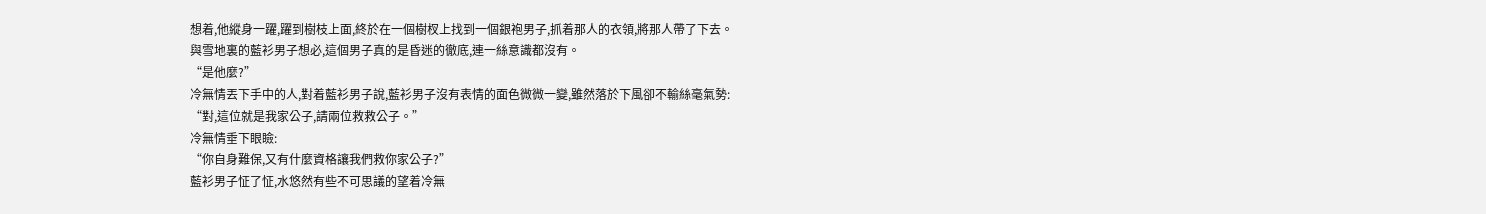想着,他縱身一躍,躍到樹枝上面,終於在一個樹杈上找到一個銀袍男子,抓着那人的衣領,將那人帶了下去。
與雪地裏的藍衫男子想必,這個男子真的是昏迷的徹底,連一絲意識都沒有。
“是他麼?”
冷無情丟下手中的人,對着藍衫男子說,藍衫男子沒有表情的面色微微一變,雖然落於下風卻不輸絲毫氣勢:
“對,這位就是我家公子,請兩位救救公子。”
冷無情垂下眼瞼:
“你自身難保,又有什麼資格讓我們救你家公子?”
藍衫男子怔了怔,水悠然有些不可思議的望着冷無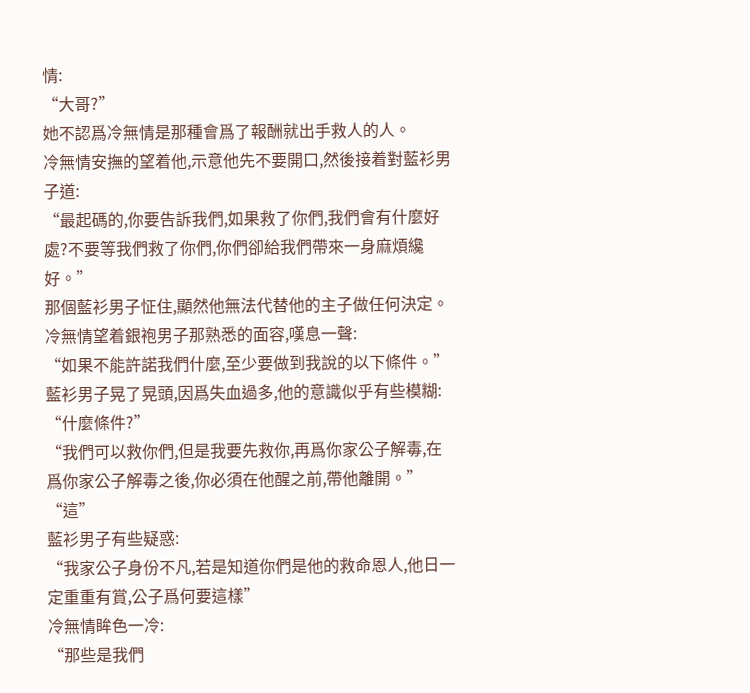情:
“大哥?”
她不認爲冷無情是那種會爲了報酬就出手救人的人。
冷無情安撫的望着他,示意他先不要開口,然後接着對藍衫男子道:
“最起碼的,你要告訴我們,如果救了你們,我們會有什麼好處?不要等我們救了你們,你們卻給我們帶來一身麻煩纔好。”
那個藍衫男子怔住,顯然他無法代替他的主子做任何決定。
冷無情望着銀袍男子那熟悉的面容,嘆息一聲:
“如果不能許諾我們什麼,至少要做到我說的以下條件。”
藍衫男子晃了晃頭,因爲失血過多,他的意識似乎有些模糊:
“什麼條件?”
“我們可以救你們,但是我要先救你,再爲你家公子解毒,在爲你家公子解毒之後,你必須在他醒之前,帶他離開。”
“這”
藍衫男子有些疑惑:
“我家公子身份不凡,若是知道你們是他的救命恩人,他日一定重重有賞,公子爲何要這樣”
冷無情眸色一冷:
“那些是我們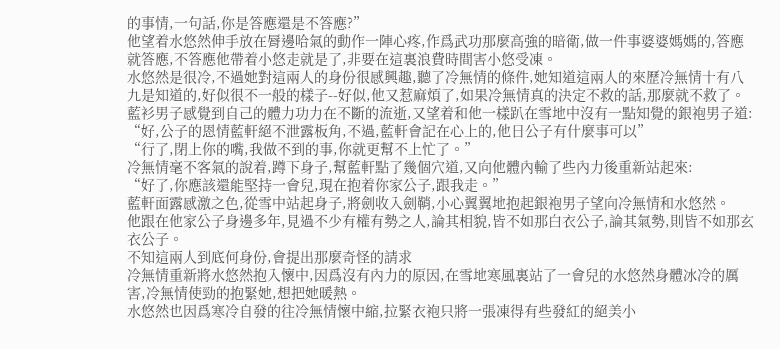的事情,一句話,你是答應還是不答應?”
他望着水悠然伸手放在脣邊哈氣的動作一陣心疼,作爲武功那麼高強的暗衛,做一件事婆婆媽媽的,答應就答應,不答應他帶着小悠走就是了,非要在這裏浪費時間害小悠受凍。
水悠然是很冷,不過她對這兩人的身份很感興趣,聽了冷無情的條件,她知道這兩人的來歷冷無情十有八九是知道的,好似很不一般的樣子--好似,他又惹麻煩了,如果冷無情真的決定不救的話,那麼就不救了。
藍衫男子感覺到自己的體力功力在不斷的流逝,又望着和他一樣趴在雪地中沒有一點知覺的銀袍男子道:
“好,公子的恩情藍軒絕不泄露板角,不過,藍軒會記在心上的,他日公子有什麼事可以”
“行了,閉上你的嘴,我做不到的事,你就更幫不上忙了。”
冷無情毫不客氣的說着,蹲下身子,幫藍軒點了幾個穴道,又向他體內輸了些內力後重新站起來:
“好了,你應該還能堅持一會兒,現在抱着你家公子,跟我走。”
藍軒面露感激之色,從雪中站起身子,將劍收入劍鞘,小心翼翼地抱起銀袍男子望向冷無情和水悠然。
他跟在他家公子身邊多年,見過不少有權有勢之人,論其相貌,皆不如那白衣公子,論其氣勢,則皆不如那玄衣公子。
不知這兩人到底何身份,會提出那麼奇怪的請求
冷無情重新將水悠然抱入懷中,因爲沒有內力的原因,在雪地寒風裏站了一會兒的水悠然身體冰冷的厲害,冷無情使勁的抱緊她,想把她暖熱。
水悠然也因爲寒冷自發的往冷無情懷中縮,拉緊衣袍只將一張凍得有些發紅的絕美小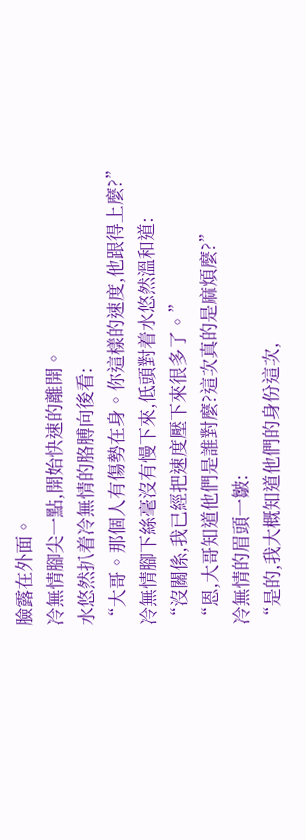臉露在外面。
冷無情腳尖一點,開始快速的離開。
水悠然扒着冷無情的胳膊向後看:
“大哥。那個人有傷勢在身。你這樣的速度,他跟得上麼?”
冷無情腳下絲毫沒有慢下來,低頭對着水悠然溫和道:
“沒關係,我已經把速度壓下來很多了。”
“恩,大哥知道他們是誰對麼?這次真的是麻煩麼?”
冷無情的眉頭一皺:
“是的,我大概知道他們的身份這次,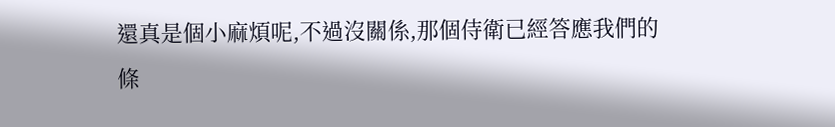還真是個小麻煩呢,不過沒關係,那個侍衛已經答應我們的條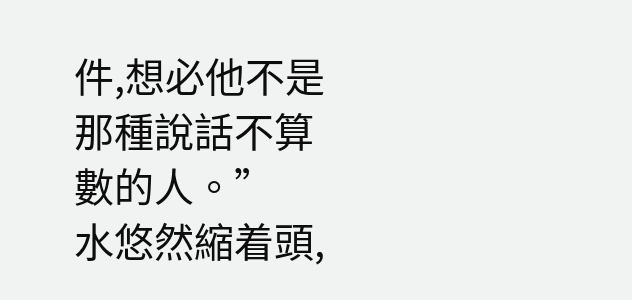件,想必他不是那種說話不算數的人。”
水悠然縮着頭,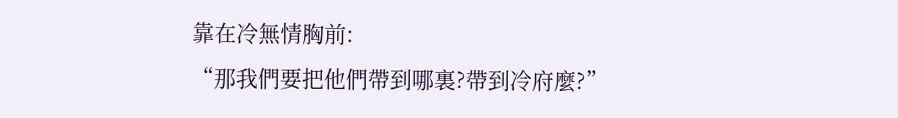靠在冷無情胸前:
“那我們要把他們帶到哪裏?帶到冷府麼?”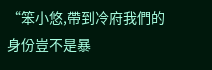“笨小悠,帶到冷府我們的身份豈不是暴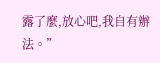露了麼,放心吧,我自有辦法。”